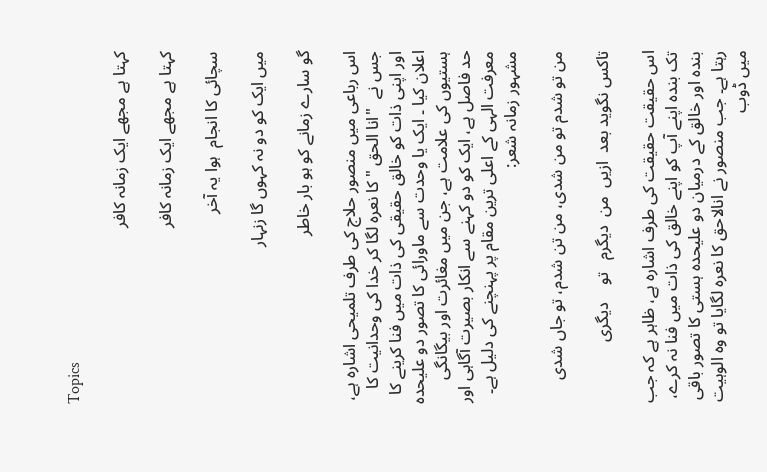Topics

کہتا ہے مجھے ایک زمانہ کافر

کہتا ہے مجھے ایک زمانہ کافر

سچائی کا انجام  ہوا یہ آخر

میں ایک کو دو نہ کہوں گا زنہار

گو سارے زمانے کو ہو بار خاطر

اس رباعی میں منصور حلاج کی طرف تلمیحی اشارہ ہے، جس نے  "انا الحق " کا نعرہ لگا کر خدا کی وحدانیت کا اور اپنی ذات کو خالق حقیقی کی ذات میں فنا کرینے کا اعلان کیا ۔ ایک یا وحدت سے ماورائی کا تصور دو علیحدہ ہستیوں کی علامت ہے، جن میں مغائرت اور بیگانگی  حد فاصل ہے، ایک کو دو کہنے سے انکار بصیرت آگاہی اور معرفت الہی کے اعلی ترین مقام پر پہنچنے کی دلیل ہے۔ مشہور زمانہ شعر:

من تو شدم تو من شدی، من تن شدم، تو جاں شدی

تاکس نگوید بعد  ازیں  من  دیگرم   تو    دیگری

اس حقیقت حقیقت کی طرف اشارہ ہے، ظاہر ہے کہ جب تک بندہ اپنے آپ کو اپنے خالق کی ذات میں فنا نہ کرے، بندہ اور خالق کے درمیان دو علیحدہ ہستی کا تصور باقی رہتا ہے۔ جب منصور نے انالاحق کا نعرہ لگایا تو وہ الوہیت میں ڈوب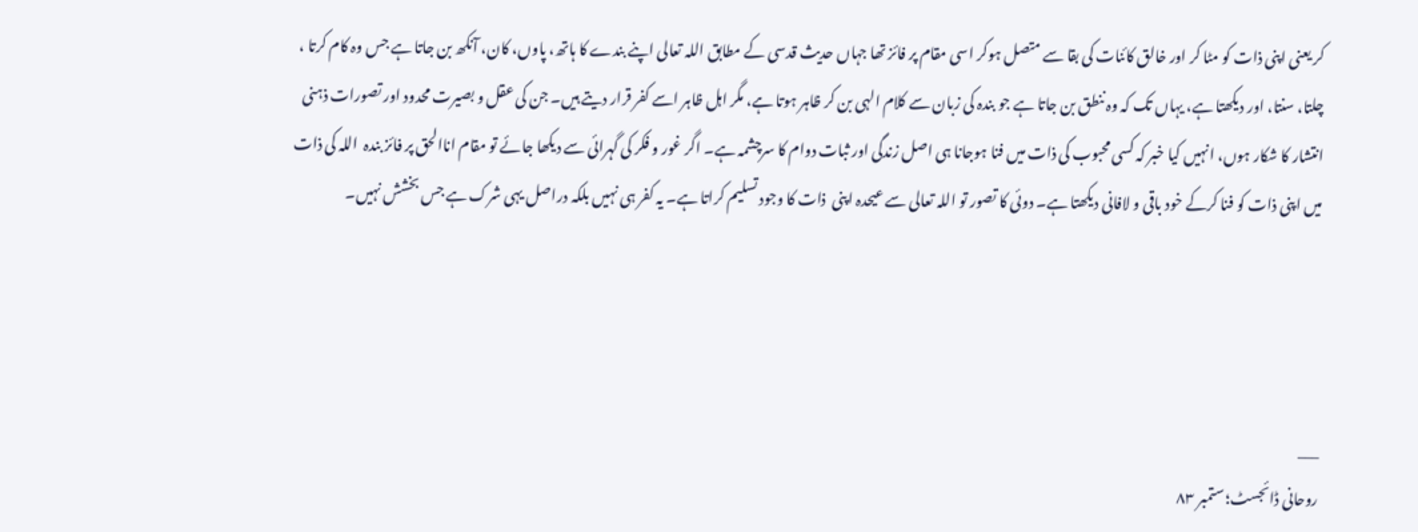کر یعنی اپنی ذات کو مٹا کر اور خالق کائنات کی بقا سے متصل ہوکر اسی مقام پر فائز تھا جہاں حدیث قدسی کے مطابق اللہ تعالی اپنے بندے کا ہاتھ، پاوں، کان، آنکھ بن جاتا ہے جس وہ کام کرتا ، چلتا، سنتا، اور دیکھتا ہے، یہاں تک کہ وہ ننطق بن جاتا ہے جو بندہ کی زبان سے کلام الہی بن کر ظاہر ہوتا ہے، مگر اہل ظاہر اسے کفر قرار دیتے ہیں۔ جن کی عقل و بصیرت محدود اور تصورات ذہنی انتشار کا شکار ہوں، انہیں کیا خبر کہ کسی محبوب کی ذات میں فنا ہوجانا ہی اصل زندگی اور ثبات دوام کا سرچشمہ ہے۔ اگر غور و فکر کی گہرائی سے دیکھا جائے تو مقام اناالحق پر فائز بندہ  اللہ کی ذات میں اپنی ذات کو فنا کرکے خود باقی و لافانی دیکھتا ہے۔ دوئی کا تصور تو اللہ تعالی سے عیحدہ اپنی  ذات کا وجود تسلیم کراتا ہے۔ یہ کفر ہی نہیں بلکہ دراصل یہی شرک ہے جس بخشش نہیں۔




___
روحانی ڈائجسٹ؛ ستمبر ۸۳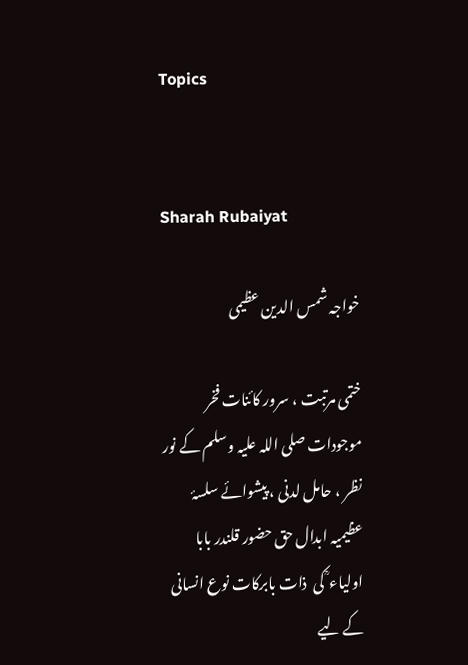Topics


Sharah Rubaiyat

خواجہ شمس الدین عظیمی

ختمی مرتبت ، سرور کائنات فخر موجودات صلی اللہ علیہ وسلم کے نور نظر ، حامل لدنی ، پیشوائے سلسۂ عظیمیہ ابدال حق حضور قلندر بابا اولیاء ؒ کی  ذات بابرکات نوع انسانی کے لیے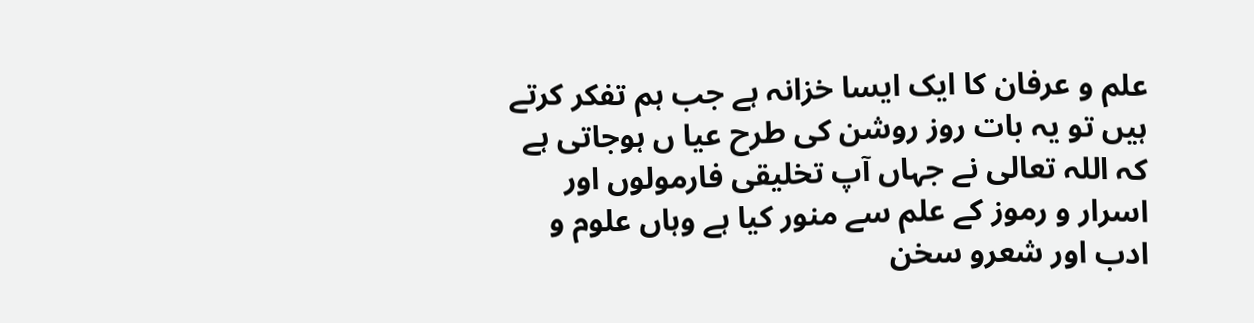علم و عرفان کا ایک ایسا خزانہ ہے جب ہم تفکر کرتے ہیں تو یہ بات روز روشن کی طرح عیا ں ہوجاتی ہے کہ اللہ تعالی نے جہاں آپ تخلیقی فارمولوں اور اسرار و رموز کے علم سے منور کیا ہے وہاں علوم و ادب اور شعرو سخن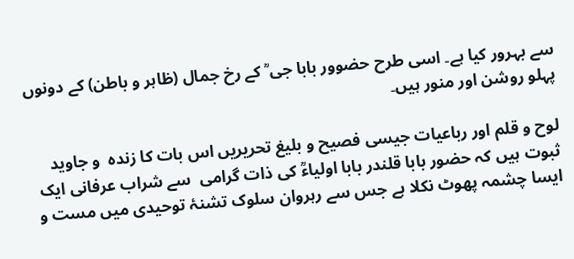سے بہرور کیا ہے۔ اسی طرح حضوور بابا جی ؒ کے رخ جمال (ظاہر و باطن) کے دونوں پہلو روشن اور منور ہیں۔

لوح و قلم اور رباعیات جیسی فصیح و بلیغ تحریریں اس بات کا زندہ  و جاوید ثبوت ہیں کہ حضور بابا قلندر بابا اولیاءؒ کی ذات گرامی  سے شراب عرفانی ایک ایسا چشمہ پھوٹ نکلا ہے جس سے رہروان سلوک تشنۂ توحیدی میں مست و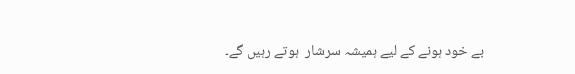بے خود ہونے کے لیے ہمیشہ سرشار  ہوتے رہیں گے۔